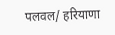पलवल/ हरियाणा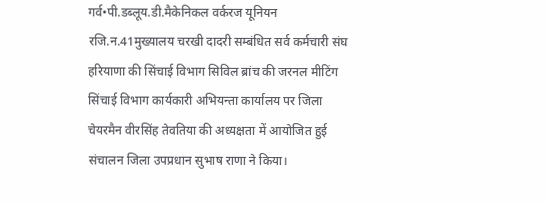गर्व•पी.डब्लूय.डी.मैकेनिकल वर्करज यूनियन रजि.न.41मुख्यालय चरखी दादरी सम्बंधित सर्व कर्मचारी संघ हरियाणा की सिंचाई विभाग सिविल ब्रांच की जरनल मीटिंग सिंचाई विभाग कार्यकारी अभियन्ता कार्यालय पर जिला चेयरमैन वीरसिंह तेवतिया की अध्यक्षता में आयोजित हुई संचालन जिला उपप्रधान सुभाष राणा ने किया।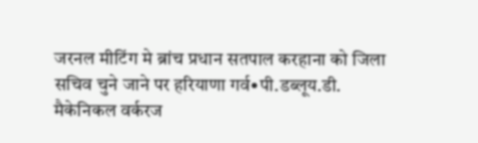जरनल मीटिंग मे ब्रांच प्रधान सतपाल करहाना को जिला सचिव चुने जाने पर हरियाणा गर्व•पी.डब्लूय.डी. मैकेनिकल वर्करज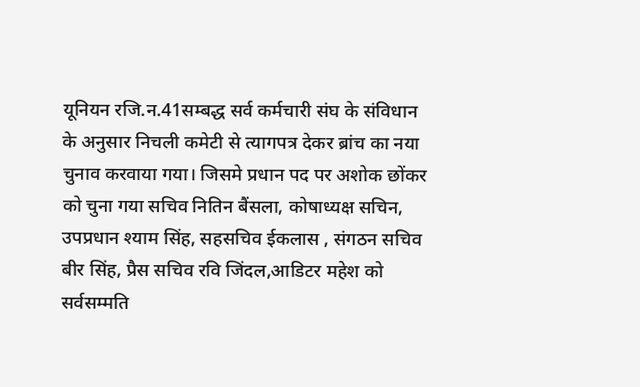यूनियन रजि.न.41सम्बद्ध सर्व कर्मचारी संघ के संविधान के अनुसार निचली कमेटी से त्यागपत्र देकर ब्रांच का नया चुनाव करवाया गया। जिसमे प्रधान पद पर अशोक छोंकर को चुना गया सचिव नितिन बैंसला, कोषाध्यक्ष सचिन, उपप्रधान श्याम सिंह, सहसचिव ईकलास , संगठन सचिव बीर सिंह, प्रैस सचिव रवि जिंदल,आडिटर महेश को सर्वसम्मति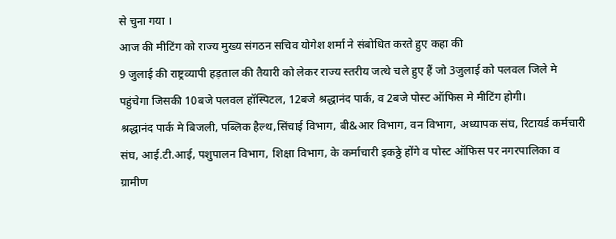से चुना गया ।
आज की मीटिंग को राज्य मुख्य संगठन सचिव योगेश शर्मा ने संबोधित करते हुए कहा की
9 जुलाई की राष्ट्रव्यापी हड़ताल की तैयारी को लेकर राज्य स्तरीय जत्थे चले हुए हैं जो 3जुलाई को पलवल जिले मे पहुंचेगा जिसकी 10बजे पलवल हॉस्पिटल, 12बजे श्रद्धानंद पार्क, व 2बजे पोस्ट ऑफिस मे मीटिंग होगी।
श्रद्धानंद पार्क मे बिजली, पब्लिक हैल्थ,सिंचाई विभाग, बी&आर विभाग, वन विभाग, अध्यापक संघ, रिटायर्ड कर्मचारी संघ, आई.टी.आई, पशुपालन विभाग, शिक्षा विभाग, के कर्माचारी इकठ्ठे होंगे व पोस्ट ऑफिस पर नगरपालिका व ग्रामीण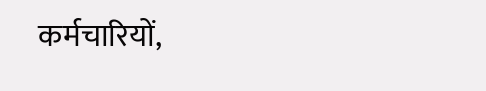कर्मचारियों,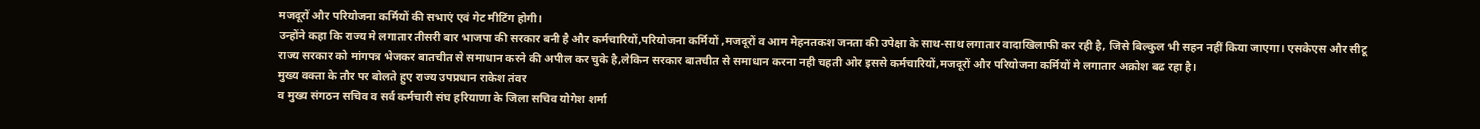मजदूरों और परियोजना कर्मियों की सभाएं एवं गेट मीटिंग होगी।
उन्होंने कहा कि राज्य मे लगातार तीसरी बार भाजपा की सरकार बनी है और कर्मचारियों,परियोजना कर्मियों ,मजदूरों व आम मेहनतकश जनता की उपेक्षा के साथ-साथ लगातार वादाखिलाफी कर रही है, जिसे बिल्कुल भी सहन नहीं किया जाएगा। एसकेएस और सीटू राज्य सरकार को मांगपत्र भेजकर बातचीत से समाधान करने की अपील कर चुके है,लेकिन सरकार बातचीत से समाधान करना नही चहती ओर इससे कर्मचारियों,मजदूरों और परियोजना कर्मियों मे लगातार अक्रोश बढ रहा है।
मुख्य वक्ता के तौर पर बोलते हुए राज्य उपप्रधान राकेश तंवर
व मुख्य संगठन सचिव व सर्व कर्मचारी संघ हरियाणा के जिला सचिव योगेश शर्मा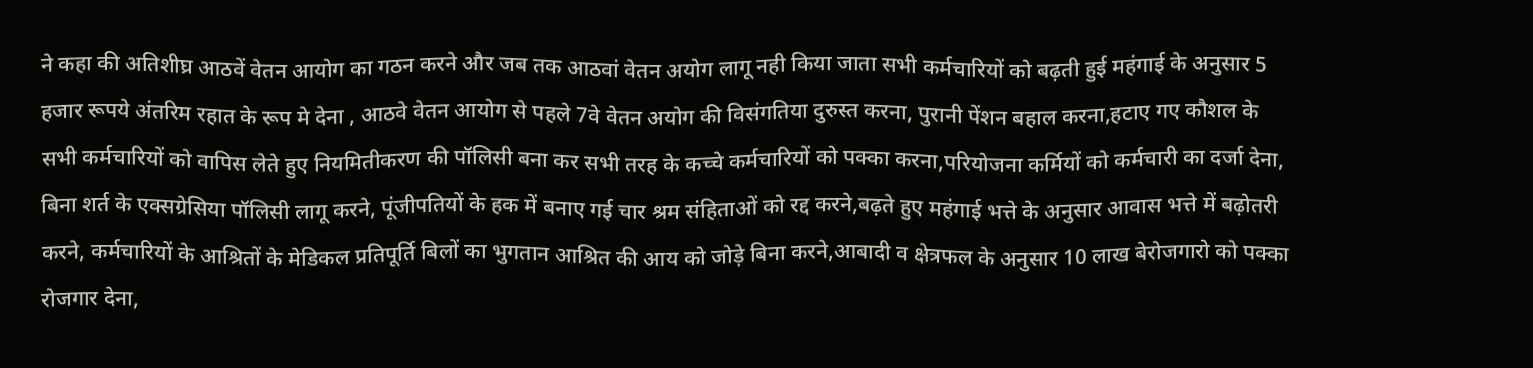ने कहा की अतिशीघ्र आठवें वेतन आयोग का गठन करने और जब तक आठवां वेतन अयोग लागू नही किया जाता सभी कर्मचारियों को बढ़ती हुई महंगाई के अनुसार 5 हजार रूपये अंतरिम रहात के रूप मे देना , आठवे वेतन आयोग से पहले 7वे वेतन अयोग की विसंगतिया दुरुस्त करना, पुरानी पेंशन बहाल करना,हटाए गए कौशल के सभी कर्मचारियों को वापिस लेते हुए नियमितीकरण की पॉलिसी बना कर सभी तरह के कच्चे कर्मचारियों को पक्का करना,परियोजना कर्मियों को कर्मचारी का दर्जा देना, बिना शर्त के एक्सग्रेसिया पॉलिसी लागू करने, पूंजीपतियों के हक में बनाए गई चार श्रम संहिताओं को रद्द करने,बढ़ते हुए महंगाई भत्ते के अनुसार आवास भत्ते में बढ़ोतरी करने, कर्मचारियों के आश्रितों के मेडिकल प्रतिपूर्ति बिलों का भुगतान आश्रित की आय को जोड़े बिना करने,आबादी व क्षेत्रफल के अनुसार 10 लाख बेरोजगारो को पक्का रोजगार देना,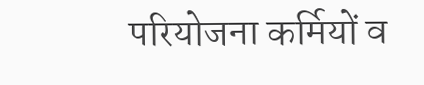परियोजना कर्मियों व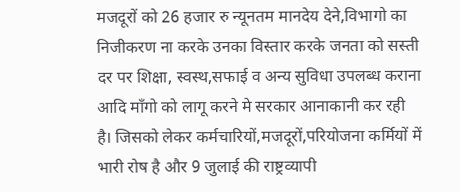मजदूरों को 26 हजार रु न्यूनतम मानदेय देने,विभागो का निजीकरण ना करके उनका विस्तार करके जनता को सस्ती दर पर शिक्षा, स्वस्थ,सफाई व अन्य सुविधा उपलब्ध कराना आदि माँगो को लागू करने मे सरकार आनाकानी कर रही है। जिसको लेकर कर्मचारियों,मजदूरों,परियोजना कर्मियों में भारी रोष है और 9 जुलाई की राष्ट्रव्यापी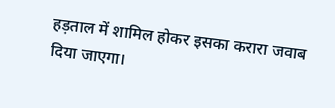हड़ताल में शामिल होकर इसका करारा जवाब दिया जाएगा।